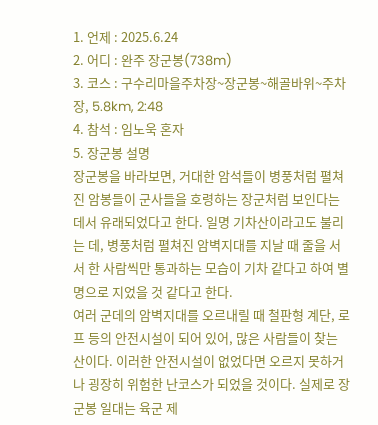1. 언제 : 2025.6.24
2. 어디 : 완주 장군봉(738m)
3. 코스 : 구수리마을주차장~장군봉~해골바위~주차장, 5.8km, 2:48
4. 참석 : 임노욱 혼자
5. 장군봉 설명
장군봉을 바라보면, 거대한 암석들이 병풍처럼 펼쳐진 암봉들이 군사들을 호령하는 장군처럼 보인다는 데서 유래되었다고 한다. 일명 기차산이라고도 불리는 데, 병풍처럼 펼쳐진 암벽지대를 지날 때 줄을 서서 한 사람씩만 통과하는 모습이 기차 같다고 하여 별명으로 지었을 것 같다고 한다.
여러 군데의 암벽지대를 오르내릴 때 철판형 계단, 로프 등의 안전시설이 되어 있어, 많은 사람들이 찾는 산이다. 이러한 안전시설이 없었다면 오르지 못하거나 굉장히 위험한 난코스가 되었을 것이다. 실제로 장군봉 일대는 육군 제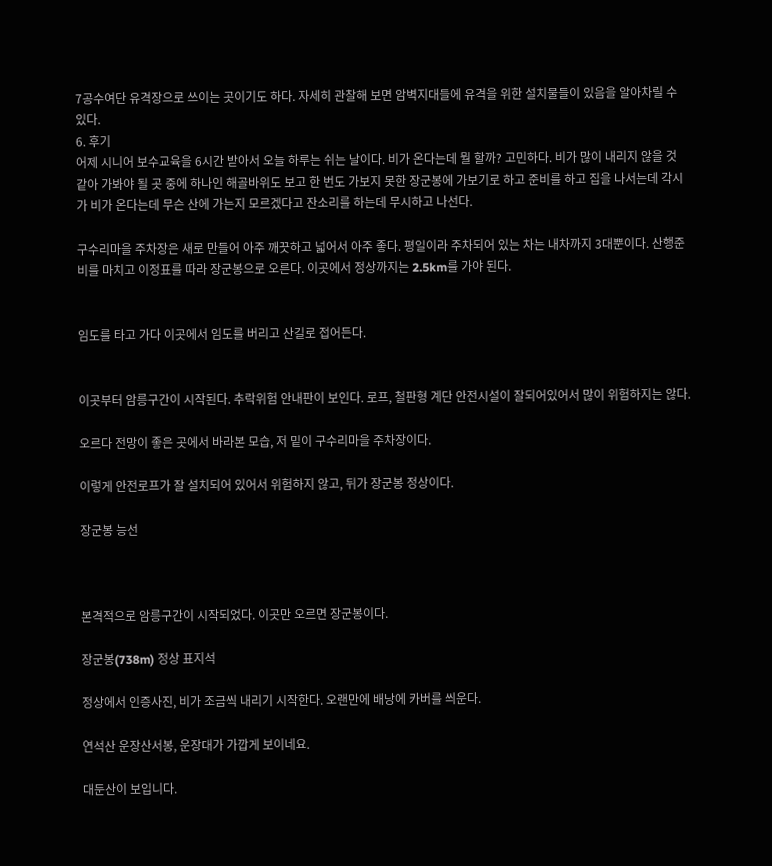7공수여단 유격장으로 쓰이는 곳이기도 하다. 자세히 관찰해 보면 암벽지대들에 유격을 위한 설치물들이 있음을 알아차릴 수 있다.
6. 후기
어제 시니어 보수교육을 6시간 받아서 오늘 하루는 쉬는 날이다. 비가 온다는데 뭘 할까? 고민하다. 비가 많이 내리지 않을 것 같아 가봐야 될 곳 중에 하나인 해골바위도 보고 한 번도 가보지 못한 장군봉에 가보기로 하고 준비를 하고 집을 나서는데 각시가 비가 온다는데 무슨 산에 가는지 모르겠다고 잔소리를 하는데 무시하고 나선다.

구수리마을 주차장은 새로 만들어 아주 깨끗하고 넓어서 아주 좋다. 평일이라 주차되어 있는 차는 내차까지 3대뿐이다. 산행준비를 마치고 이정표를 따라 장군봉으로 오른다. 이곳에서 정상까지는 2.5km를 가야 된다.


임도를 타고 가다 이곳에서 임도를 버리고 산길로 접어든다.


이곳부터 암릉구간이 시작된다. 추락위험 안내판이 보인다. 로프, 철판형 계단 안전시설이 잘되어있어서 많이 위험하지는 않다.

오르다 전망이 좋은 곳에서 바라본 모습, 저 밑이 구수리마을 주차장이다.

이렇게 안전로프가 잘 설치되어 있어서 위험하지 않고, 뒤가 장군봉 정상이다.

장군봉 능선



본격적으로 암릉구간이 시작되었다. 이곳만 오르면 장군봉이다.

장군봉(738m) 정상 표지석

정상에서 인증사진, 비가 조금씩 내리기 시작한다. 오랜만에 배낭에 카버를 씌운다.

연석산 운장산서봉, 운장대가 가깝게 보이네요.

대둔산이 보입니다.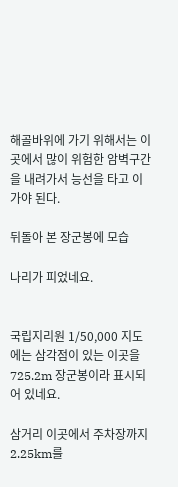해골바위에 가기 위해서는 이곳에서 많이 위험한 암벽구간을 내려가서 능선을 타고 이가야 된다.

뒤돌아 본 장군봉에 모습

나리가 피었네요.


국립지리원 1/50,000 지도에는 삼각점이 있는 이곳을 725.2m 장군봉이라 표시되어 있네요.

삼거리 이곳에서 주차장까지 2.25km를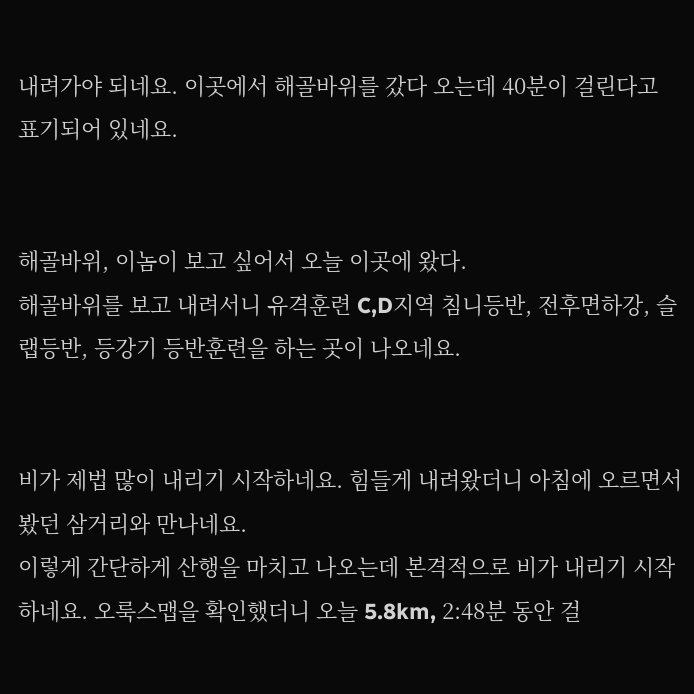내려가야 되네요. 이곳에서 해골바위를 갔다 오는데 40분이 걸린다고 표기되어 있네요.


해골바위, 이놈이 보고 싶어서 오늘 이곳에 왔다.
해골바위를 보고 내려서니 유격훈련 C,D지역 침니등반, 전후면하강, 슬랩등반, 등강기 등반훈련을 하는 곳이 나오네요.


비가 제법 많이 내리기 시작하네요. 힘들게 내려왔더니 아침에 오르면서 봤던 삼거리와 만나네요.
이렇게 간단하게 산행을 마치고 나오는데 본격적으로 비가 내리기 시작하네요. 오룩스맵을 확인했더니 오늘 5.8km, 2:48분 동안 걸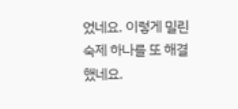었네요. 이렇게 밀린 숙제 하나를 또 해결했네요.